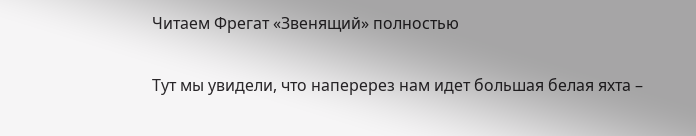Читаем Фрегат «Звенящий» полностью

Тут мы увидели, что наперерез нам идет большая белая яхта –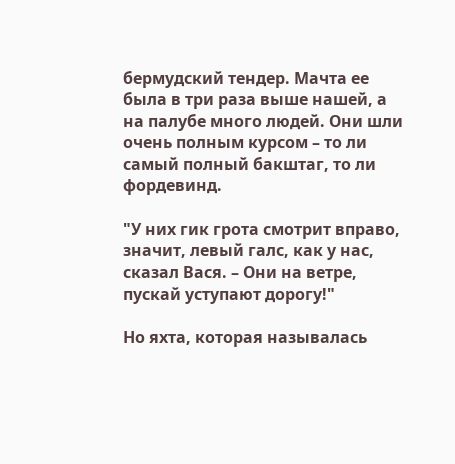бермудский тендер. Мачта ее была в три раза выше нашей, а на палубе много людей. Они шли очень полным курсом – то ли самый полный бакштаг, то ли фордевинд.

"У них гик грота смотрит вправо, значит, левый галс, как у нас, сказал Вася. – Они на ветре, пускай уступают дорогу!"

Но яхта, которая называлась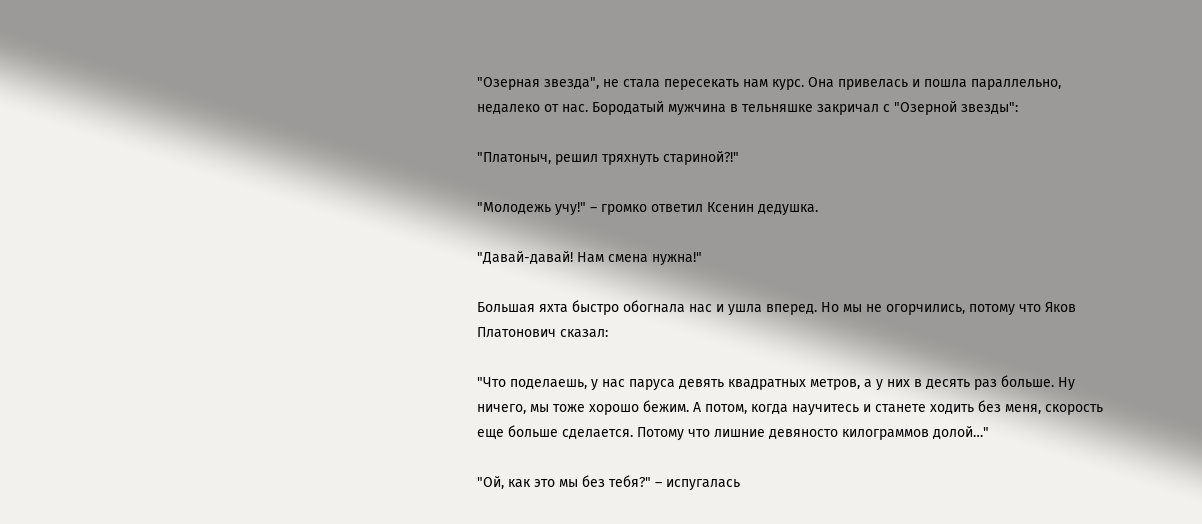"Озерная звезда", не стала пересекать нам курс. Она привелась и пошла параллельно, недалеко от нас. Бородатый мужчина в тельняшке закричал с "Озерной звезды":

"Платоныч, решил тряхнуть стариной?!"

"Молодежь учу!" – громко ответил Ксенин дедушка.

"Давай-давай! Нам смена нужна!"

Большая яхта быстро обогнала нас и ушла вперед. Но мы не огорчились, потому что Яков Платонович сказал:

"Что поделаешь, у нас паруса девять квадратных метров, а у них в десять раз больше. Ну ничего, мы тоже хорошо бежим. А потом, когда научитесь и станете ходить без меня, скорость еще больше сделается. Потому что лишние девяносто килограммов долой…"

"Ой, как это мы без тебя?" – испугалась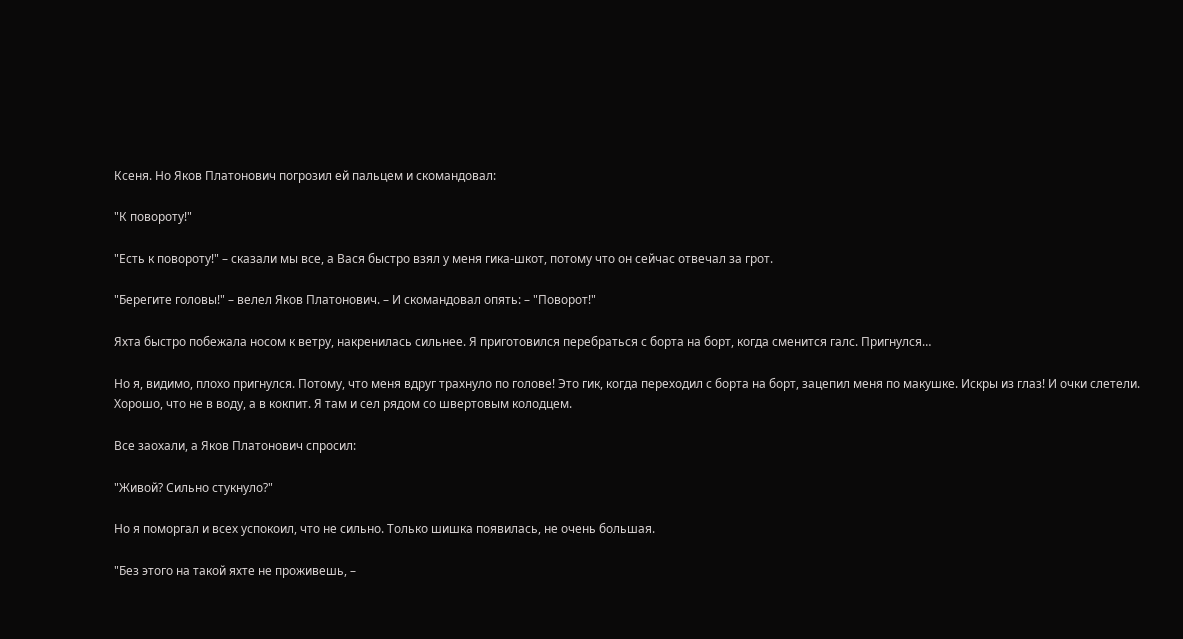Ксеня. Но Яков Платонович погрозил ей пальцем и скомандовал:

"К повороту!"

"Есть к повороту!" – сказали мы все, а Вася быстро взял у меня гика-шкот, потому что он сейчас отвечал за грот.

"Берегите головы!" – велел Яков Платонович. – И скомандовал опять: – "Поворот!"

Яхта быстро побежала носом к ветру, накренилась сильнее. Я приготовился перебраться с борта на борт, когда сменится галс. Пригнулся…

Но я, видимо, плохо пригнулся. Потому, что меня вдруг трахнуло по голове! Это гик, когда переходил с борта на борт, зацепил меня по макушке. Искры из глаз! И очки слетели. Хорошо, что не в воду, а в кокпит. Я там и сел рядом со швертовым колодцем.

Все заохали, а Яков Платонович спросил:

"Живой? Сильно стукнуло?"

Но я поморгал и всех успокоил, что не сильно. Только шишка появилась, не очень большая.

"Без этого на такой яхте не проживешь, –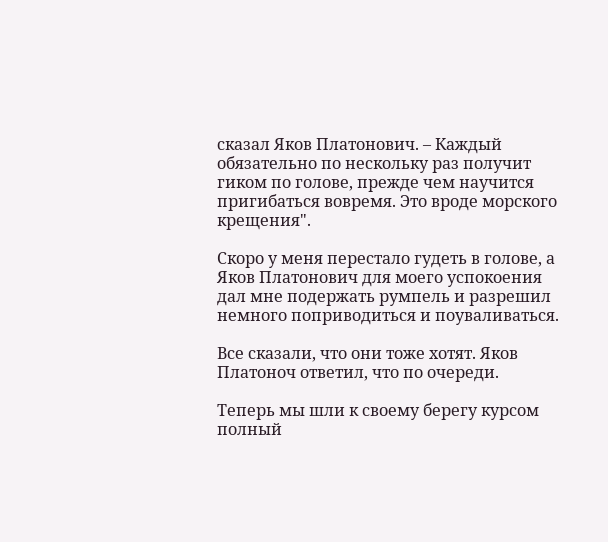сказал Яков Платонович. – Каждый обязательно по нескольку раз получит гиком по голове, прежде чем научится пригибаться вовремя. Это вроде морского крещения".

Скоро у меня перестало гудеть в голове, а Яков Платонович для моего успокоения дал мне подержать румпель и разрешил немного поприводиться и поуваливаться.

Все сказали, что они тоже хотят. Яков Платоноч ответил, что по очереди.

Теперь мы шли к своему берегу курсом полный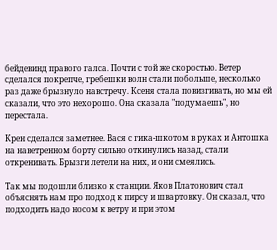бейдевинд правого галса. Почти с той же скоростью. Ветер сделался покрепче, гребешки волн стали побольше, несколько раз даже брызнуло навстречу. Ксеня стала повизгивать, но мы ей сказали, что это нехорошо. Она сказала "подумаешь", но перестала.

Крен сделался заметнее. Вася с гика-шкотом в руках и Антошка на наветренном борту сильно откинулись назад, стали откренивать. Брызги летели на них, и они смеялись.

Так мы подошли близко к станции. Яков Платонович стал объяснять нам про подход к пирсу и швартовку. Он сказал, что подходить надо носом к ветру и при этом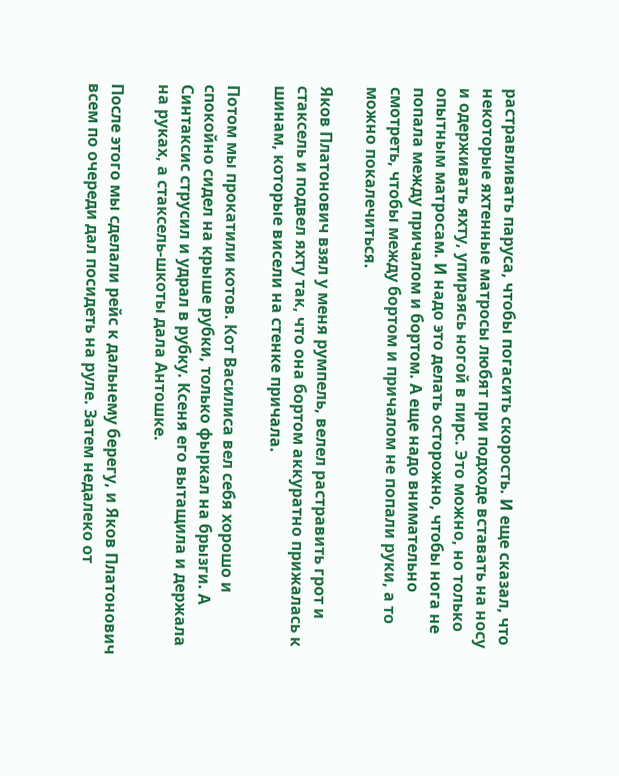растравливать паруса, чтобы погасить скорость. И еще сказал, что некоторые яхтенные матросы любят при подходе вставать на носу и одерживать яхту, упираясь ногой в пирс. Это можно, но только опытным матросам. И надо это делать осторожно, чтобы нога не попала между причалом и бортом. А еще надо внимательно смотреть, чтобы между бортом и причалом не попали руки, а то можно покалечиться.

Яков Платонович взял у меня румпель, велел растравить грот и стаксель и подвел яхту так, что она бортом аккуратно прижалась к шинам, которые висели на стенке причала.

Потом мы прокатили котов. Кот Василиса вел себя хорошо и спокойно сидел на крыше рубки, только фыркал на брызги. А Синтаксис струсил и удрал в рубку. Ксеня его вытащила и держала на руках, а стаксель-шкоты дала Антошке.

После этого мы сделали рейс к дальнему берегу, и Яков Платонович всем по очереди дал посидеть на руле. Затем недалеко от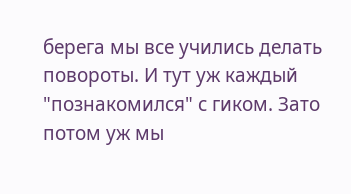берега мы все учились делать повороты. И тут уж каждый "познакомился" с гиком. Зато потом уж мы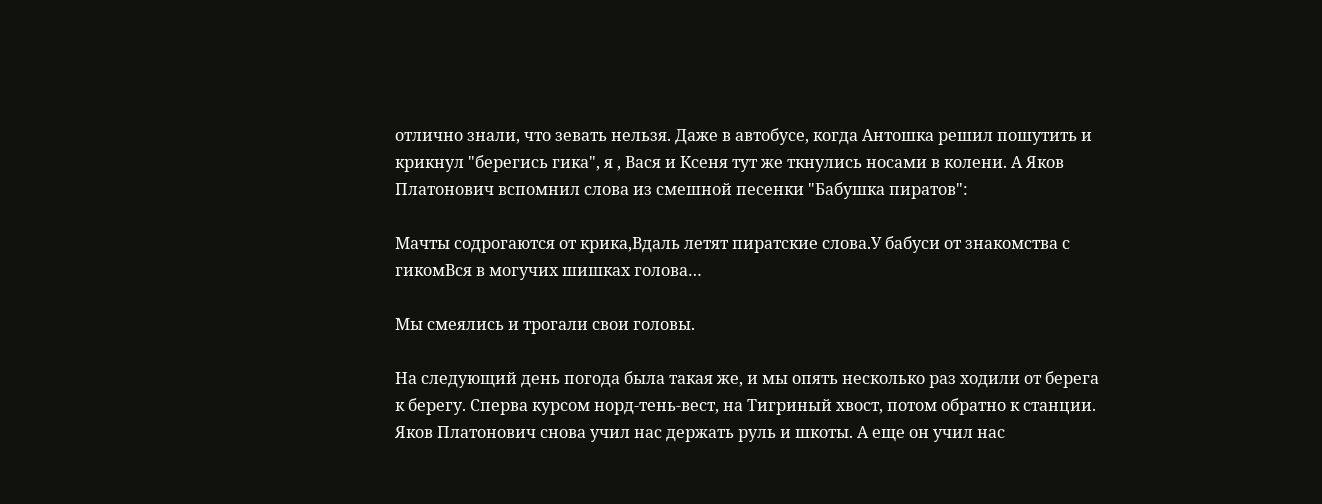отлично знали, что зевать нельзя. Даже в автобусе, когда Антошка решил пошутить и крикнул "берегись гика", я , Вася и Ксеня тут же ткнулись носами в колени. А Яков Платонович вспомнил слова из смешной песенки "Бабушка пиратов":

Мачты содрогаются от крика,Вдаль летят пиратские слова.У бабуси от знакомства с гикомВся в могучих шишках голова…

Мы смеялись и трогали свои головы.

На следующий день погода была такая же, и мы опять несколько раз ходили от берега к берегу. Сперва курсом норд-тень-вест, на Тигриный хвост, потом обратно к станции. Яков Платонович снова учил нас держать руль и шкоты. А еще он учил нас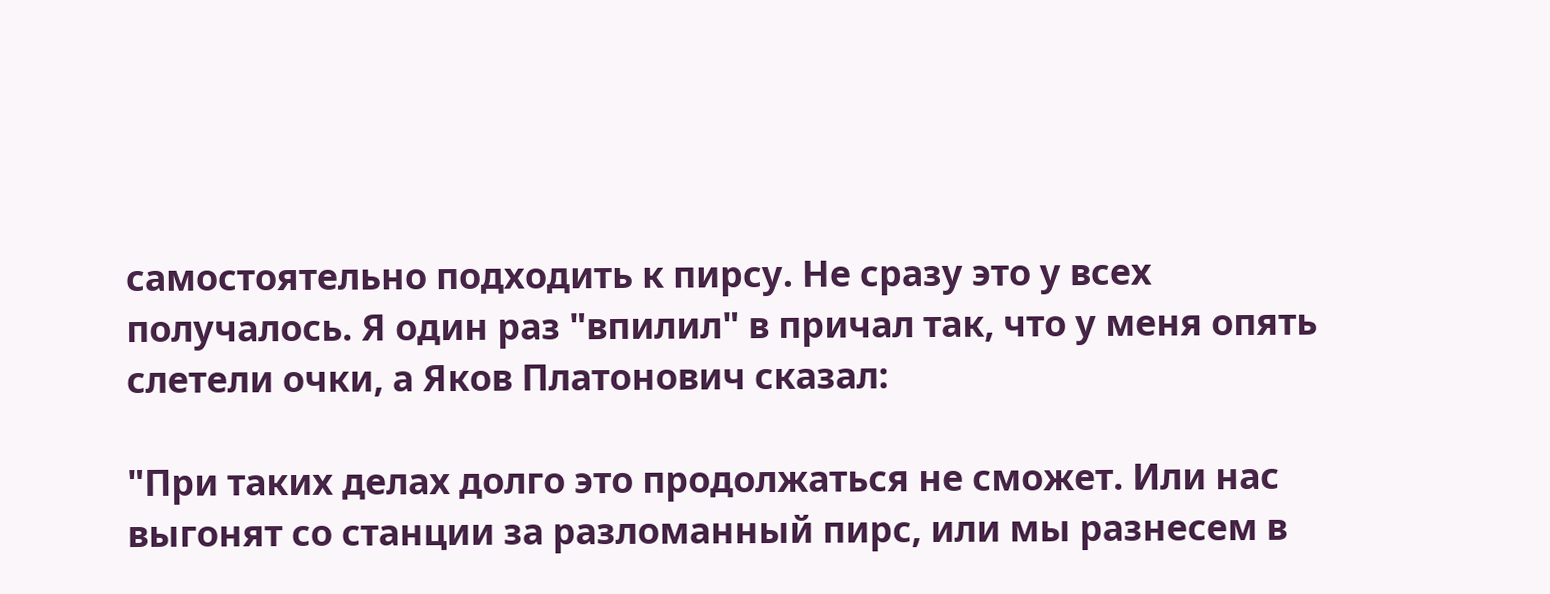самостоятельно подходить к пирсу. Не сразу это у всех получалось. Я один раз "впилил" в причал так, что у меня опять слетели очки, а Яков Платонович сказал:

"При таких делах долго это продолжаться не сможет. Или нас выгонят со станции за разломанный пирс, или мы разнесем в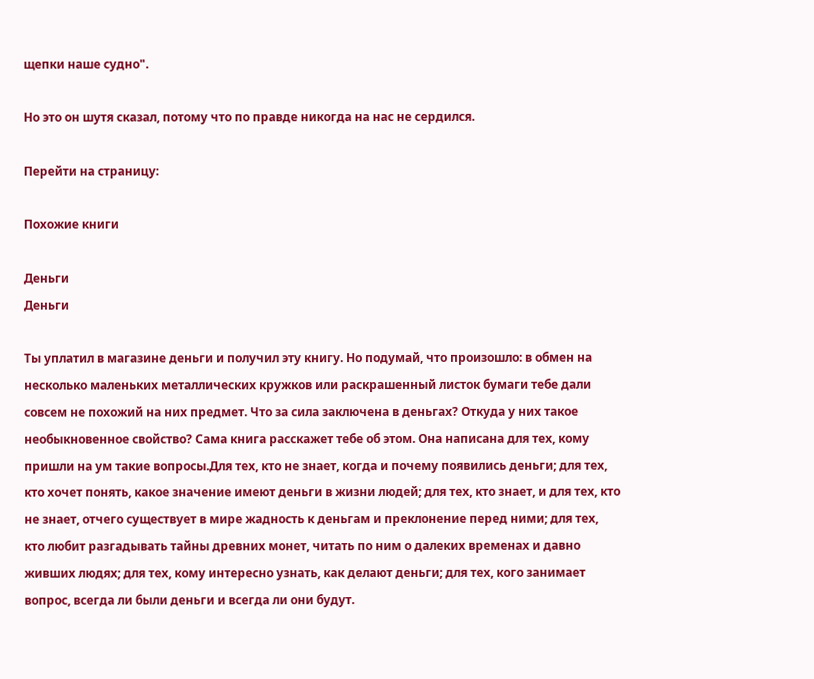щепки наше судно".

Но это он шутя сказал, потому что по правде никогда на нас не сердился.

Перейти на страницу:

Похожие книги

Деньги
Деньги

Ты уплатил в магазине деньги и получил эту книгу. Но подумай, что произошло: в обмен на несколько маленьких металлических кружков или раскрашенный листок бумаги тебе дали совсем не похожий на них предмет. Что за сила заключена в деньгах? Откуда у них такое необыкновенное свойство? Сама книга расскажет тебе об этом. Она написана для тех, кому пришли на ум такие вопросы.Для тех, кто не знает, когда и почему появились деньги; для тех, кто хочет понять, какое значение имеют деньги в жизни людей; для тех, кто знает, и для тех, кто не знает, отчего существует в мире жадность к деньгам и преклонение перед ними; для тех, кто любит разгадывать тайны древних монет, читать по ним о далеких временах и давно живших людях; для тех, кому интересно узнать, как делают деньги; для тех, кого занимает вопрос, всегда ли были деньги и всегда ли они будут.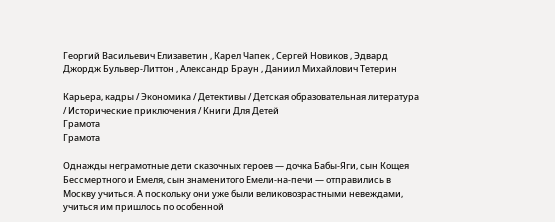Георгий Васильевич Елизаветин , Карел Чапек , Сергей Новиков , Эдвард Джордж Бульвер-Литтон , Александр Браун , Даниил Михайлович Тетерин

Карьера, кадры / Экономика / Детективы / Детская образовательная литература / Исторические приключения / Книги Для Детей
Грамота
Грамота

Однажды неграмотные дети сказочных героев — дочка Бабы-Яги, сын Кощея Бессмертного и Емеля, сын знаменитого Емели-на-печи — отправились в Москву учиться. А поскольку они уже были великовозрастными невеждами, учиться им пришлось по особенной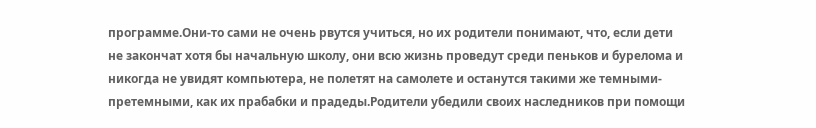программе.Они-то сами не очень рвутся учиться, но их родители понимают, что, если дети не закончат хотя бы начальную школу, они всю жизнь проведут среди пеньков и бурелома и никогда не увидят компьютера, не полетят на самолете и останутся такими же темными-претемными, как их прабабки и прадеды.Родители убедили своих наследников при помощи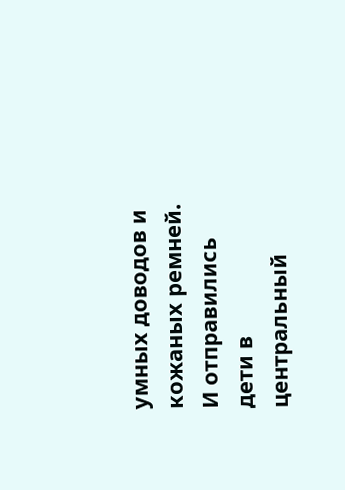умных доводов и кожаных ремней. И отправились дети в центральный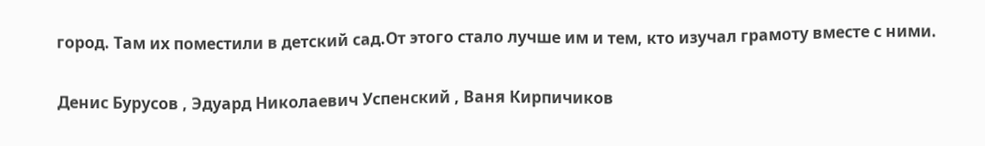город. Там их поместили в детский сад.От этого стало лучше им и тем, кто изучал грамоту вместе с ними.

Денис Бурусов , Эдуард Николаевич Успенский , Ваня Кирпичиков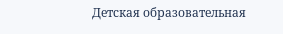Детская образовательная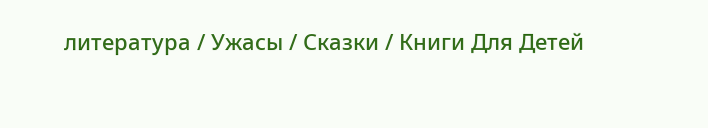литература / Ужасы / Сказки / Книги Для Детей